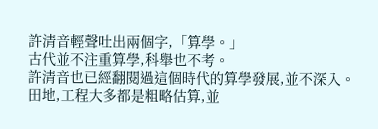許清音輕聲吐出兩個字,「算學。」
古代並不注重算學,科舉也不考。
許清音也已經翻閱過這個時代的算學發展,並不深入。
田地,工程大多都是粗略估算,並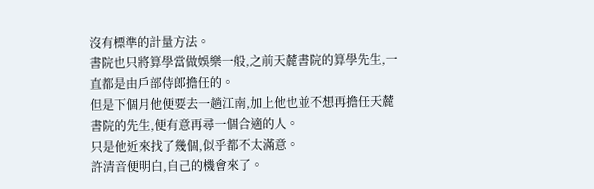沒有標準的計量方法。
書院也只將算學當做娛樂一般,之前天麓書院的算學先生,一直都是由戶部侍郎擔任的。
但是下個月他便要去一趟江南,加上他也並不想再擔任天麓書院的先生,便有意再尋一個合適的人。
只是他近來找了幾個,似乎都不太滿意。
許清音便明白,自己的機會來了。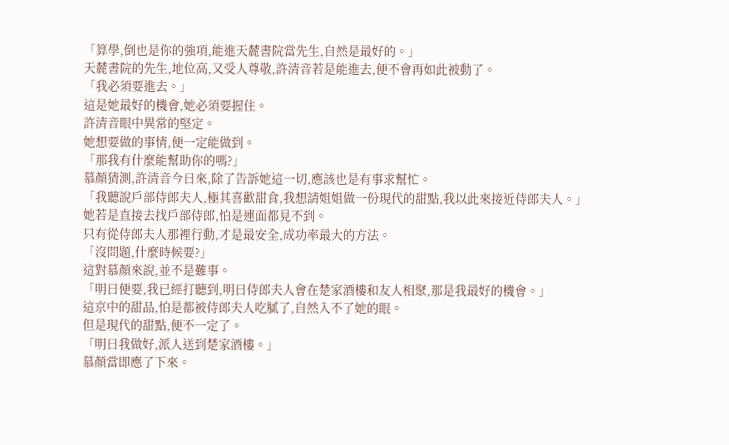「算學,倒也是你的強項,能進天麓書院當先生,自然是最好的。」
天麓書院的先生,地位高,又受人尊敬,許清音若是能進去,便不會再如此被動了。
「我必須要進去。」
這是她最好的機會,她必須要握住。
許清音眼中異常的堅定。
她想要做的事情,便一定能做到。
「那我有什麼能幫助你的嗎?」
慕顏猜測,許清音今日來,除了告訴她這一切,應該也是有事求幫忙。
「我聽說戶部侍郎夫人,極其喜歡甜食,我想請姐姐做一份現代的甜點,我以此來接近侍郎夫人。」
她若是直接去找戶部侍郎,怕是連面都見不到。
只有從侍郎夫人那裡行動,才是最安全,成功率最大的方法。
「沒問題,什麼時候要?」
這對慕顏來說,並不是難事。
「明日便要,我已經打聽到,明日侍郎夫人會在楚家酒樓和友人相聚,那是我最好的機會。」
這京中的甜品,怕是都被侍郎夫人吃膩了,自然入不了她的眼。
但是現代的甜點,便不一定了。
「明日我做好,派人送到楚家酒樓。」
慕顏當即應了下來。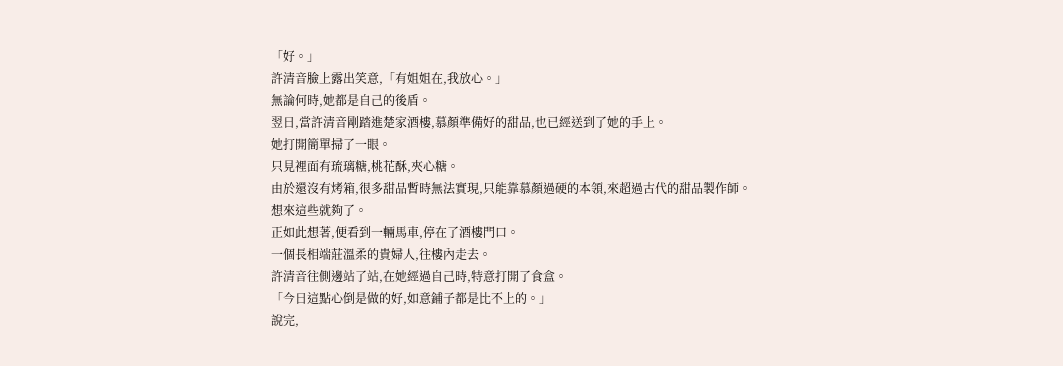「好。」
許清音臉上露出笑意,「有姐姐在,我放心。」
無論何時,她都是自己的後盾。
翌日,當許清音剛踏進楚家酒樓,慕顏準備好的甜品,也已經送到了她的手上。
她打開簡單掃了一眼。
只見裡面有琉璃糖,桃花酥,夾心糖。
由於還沒有烤箱,很多甜品暫時無法實現,只能靠慕顏過硬的本領,來超過古代的甜品製作師。
想來這些就夠了。
正如此想著,便看到一輛馬車,停在了酒樓門口。
一個長相端莊溫柔的貴婦人,往樓內走去。
許清音往側邊站了站,在她經過自己時,特意打開了食盒。
「今日這點心倒是做的好,如意鋪子都是比不上的。」
說完,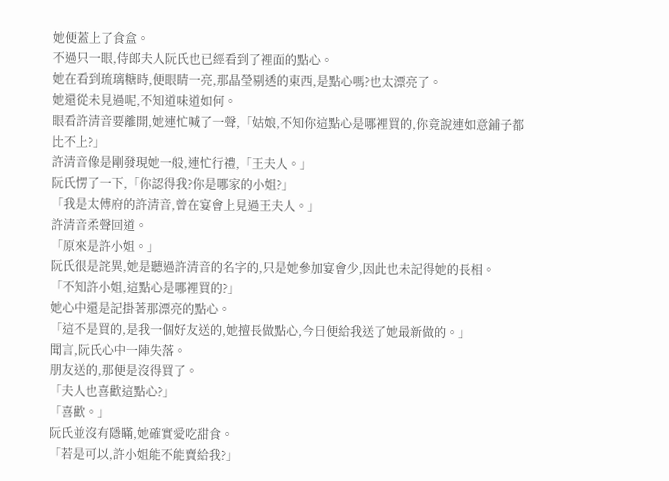她便蓋上了食盒。
不過只一眼,侍郎夫人阮氏也已經看到了裡面的點心。
她在看到琉璃糖時,便眼睛一亮,那晶瑩剔透的東西,是點心嗎?也太漂亮了。
她還從未見過呢,不知道味道如何。
眼看許清音要離開,她連忙喊了一聲,「姑娘,不知你這點心是哪裡買的,你竟說連如意鋪子都比不上?」
許清音像是剛發現她一般,連忙行禮,「王夫人。」
阮氏愣了一下,「你認得我?你是哪家的小姐?」
「我是太傅府的許清音,曾在宴會上見過王夫人。」
許清音柔聲回道。
「原來是許小姐。」
阮氏很是詫異,她是聽過許清音的名字的,只是她參加宴會少,因此也未記得她的長相。
「不知許小姐,這點心是哪裡買的?」
她心中還是記掛著那漂亮的點心。
「這不是買的,是我一個好友送的,她擅長做點心,今日便給我送了她最新做的。」
聞言,阮氏心中一陣失落。
朋友送的,那便是沒得買了。
「夫人也喜歡這點心?」
「喜歡。」
阮氏並沒有隱瞞,她確實愛吃甜食。
「若是可以,許小姐能不能賣給我?」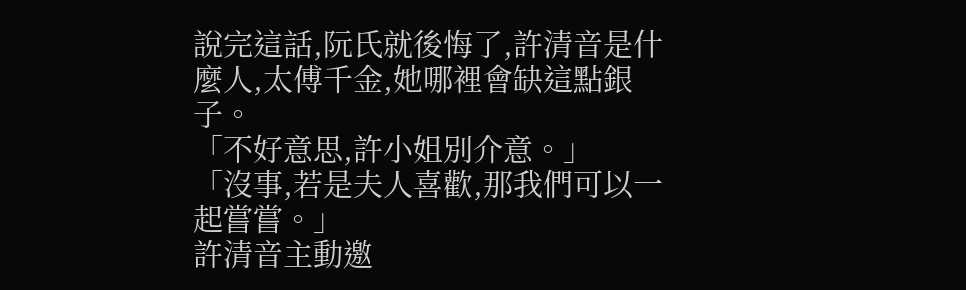說完這話,阮氏就後悔了,許清音是什麼人,太傅千金,她哪裡會缺這點銀子。
「不好意思,許小姐別介意。」
「沒事,若是夫人喜歡,那我們可以一起嘗嘗。」
許清音主動邀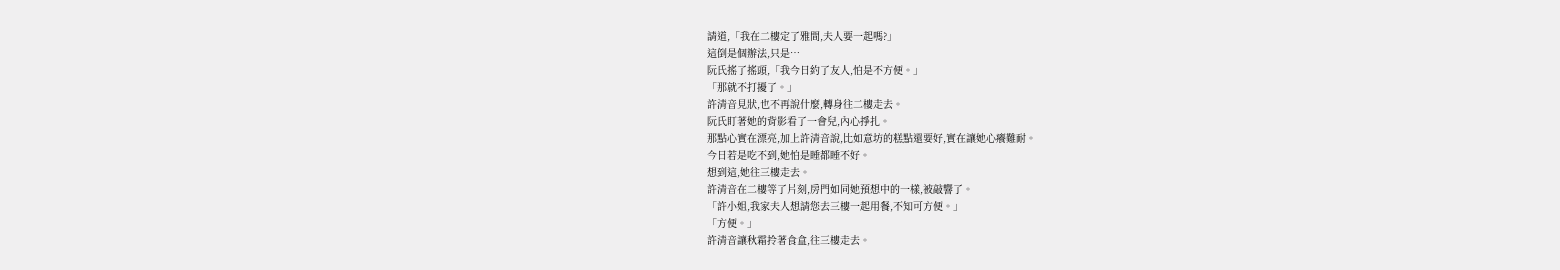請道,「我在二樓定了雅間,夫人要一起嗎?」
這倒是個辦法,只是…
阮氏搖了搖頭,「我今日約了友人,怕是不方便。」
「那就不打擾了。」
許清音見狀,也不再說什麼,轉身往二樓走去。
阮氏盯著她的背影看了一會兒,內心掙扎。
那點心實在漂亮,加上許清音說,比如意坊的糕點還要好,實在讓她心癢難耐。
今日若是吃不到,她怕是睡都睡不好。
想到這,她往三樓走去。
許清音在二樓等了片刻,房門如同她預想中的一樣,被敲響了。
「許小姐,我家夫人想請您去三樓一起用餐,不知可方便。」
「方便。」
許清音讓秋霜拎著食盒,往三樓走去。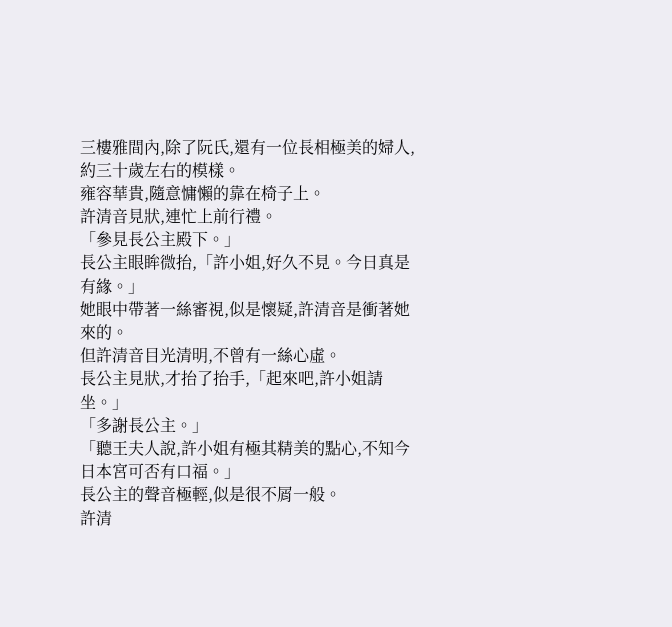三樓雅間內,除了阮氏,還有一位長相極美的婦人,約三十歲左右的模樣。
雍容華貴,隨意慵懶的靠在椅子上。
許清音見狀,連忙上前行禮。
「參見長公主殿下。」
長公主眼眸微抬,「許小姐,好久不見。今日真是有緣。」
她眼中帶著一絲審視,似是懷疑,許清音是衝著她來的。
但許清音目光清明,不曾有一絲心虛。
長公主見狀,才抬了抬手,「起來吧,許小姐請坐。」
「多謝長公主。」
「聽王夫人說,許小姐有極其精美的點心,不知今日本宮可否有口福。」
長公主的聲音極輕,似是很不屑一般。
許清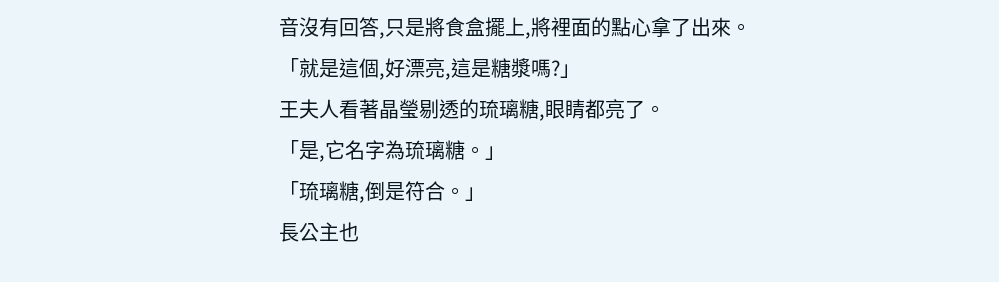音沒有回答,只是將食盒擺上,將裡面的點心拿了出來。
「就是這個,好漂亮,這是糖漿嗎?」
王夫人看著晶瑩剔透的琉璃糖,眼睛都亮了。
「是,它名字為琉璃糖。」
「琉璃糖,倒是符合。」
長公主也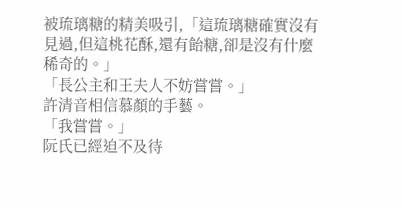被琉璃糖的精美吸引,「這琉璃糖確實沒有見過,但這桃花酥,還有飴糖,卻是沒有什麼稀奇的。」
「長公主和王夫人不妨嘗嘗。」
許清音相信慕顏的手藝。
「我嘗嘗。」
阮氏已經迫不及待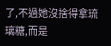了,不過她沒捨得拿琉璃糖,而是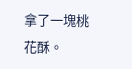拿了一塊桃花酥。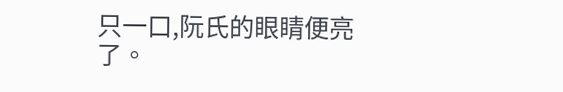只一口,阮氏的眼睛便亮了。